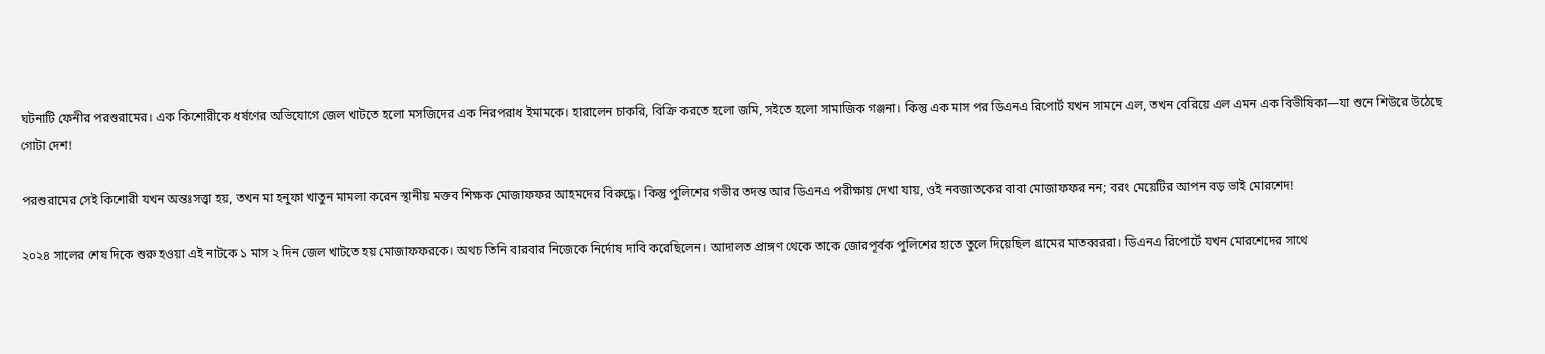ঘটনাটি ফেনীর পরশুরামের। এক কিশোরীকে ধর্ষণের অভিযোগে জেল খাটতে হলো মসজিদের এক নিরপরাধ ইমামকে। হারালেন চাকরি, বিক্রি করতে হলো জমি, সইতে হলো সামাজিক গঞ্জনা। কিন্তু এক মাস পর ডিএনএ রিপোর্ট যখন সামনে এল, তখন বেরিয়ে এল এমন এক বিভীষিকা—যা শুনে শিউরে উঠেছে গোটা দেশ!

পরশুরামের সেই কিশোরী যখন অন্তঃসত্ত্বা হয়, তখন মা হনুফা খাতুন মামলা করেন স্থানীয় মক্তব শিক্ষক মোজাফফর আহমদের বিরুদ্ধে। কিন্তু পুলিশের গভীর তদন্ত আর ডিএনএ পরীক্ষায় দেখা যায়, ওই নবজাতকের বাবা মোজাফফর নন; বরং মেয়েটির আপন বড় ভাই মোরশেদ!

২০২৪ সালের শেষ দিকে শুরু হওয়া এই নাটকে ১ মাস ২ দিন জেল খাটতে হয় মোজাফফরকে। অথচ তিনি বারবার নিজেকে নির্দোষ দাবি করেছিলেন। আদালত প্রাঙ্গণ থেকে তাকে জোরপূর্বক পুলিশের হাতে তুলে দিয়েছিল গ্রামের মাতব্বররা। ডিএনএ রিপোর্টে যখন মোরশেদের সাথে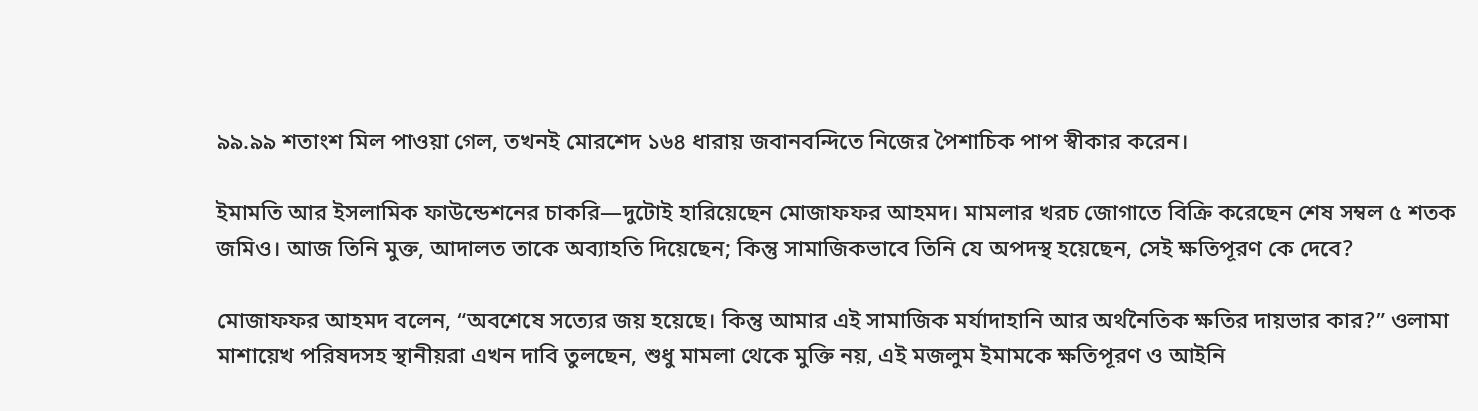৯৯.৯৯ শতাংশ মিল পাওয়া গেল, তখনই মোরশেদ ১৬৪ ধারায় জবানবন্দিতে নিজের পৈশাচিক পাপ স্বীকার করেন।

ইমামতি আর ইসলামিক ফাউন্ডেশনের চাকরি—দুটোই হারিয়েছেন মোজাফফর আহমদ। মামলার খরচ জোগাতে বিক্রি করেছেন শেষ সম্বল ৫ শতক জমিও। আজ তিনি মুক্ত, আদালত তাকে অব্যাহতি দিয়েছেন; কিন্তু সামাজিকভাবে তিনি যে অপদস্থ হয়েছেন, সেই ক্ষতিপূরণ কে দেবে?

মোজাফফর আহমদ বলেন, “অবশেষে সত্যের জয় হয়েছে। কিন্তু আমার এই সামাজিক মর্যাদাহানি আর অর্থনৈতিক ক্ষতির দায়ভার কার?” ওলামা মাশায়েখ পরিষদসহ স্থানীয়রা এখন দাবি তুলছেন, শুধু মামলা থেকে মুক্তি নয়, এই মজলুম ইমামকে ক্ষতিপূরণ ও আইনি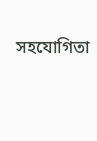সহযোগিতা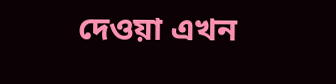দেওয়া এখন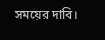সময়ের দাবি।